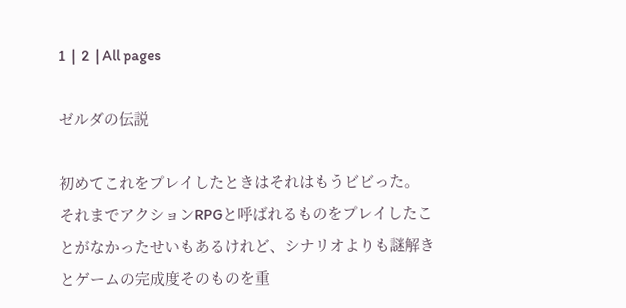1  |  2  | All pages

ゼルダの伝説

初めてこれをプレイしたときはそれはもうビビった。
それまでアクションRPGと呼ばれるものをプレイしたことがなかったせいもあるけれど、シナリオよりも謎解きとゲームの完成度そのものを重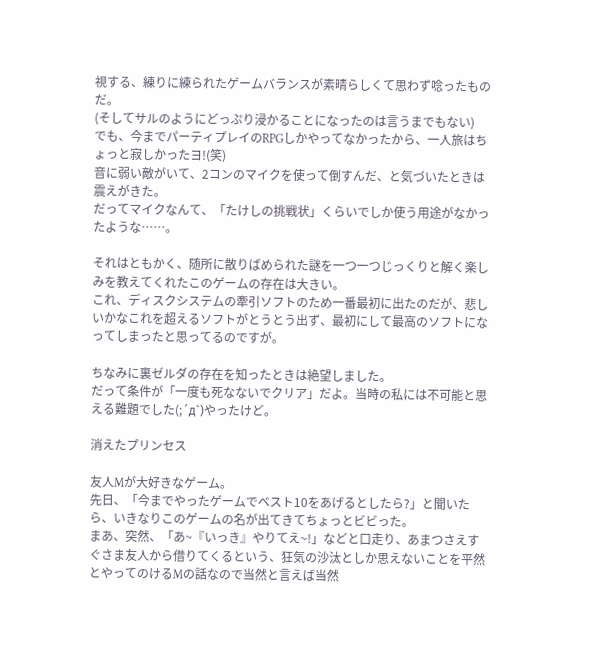視する、練りに練られたゲームバランスが素晴らしくて思わず唸ったものだ。
(そしてサルのようにどっぷり浸かることになったのは言うまでもない)
でも、今までパーティプレイのRPGしかやってなかったから、一人旅はちょっと寂しかったヨ!(笑)
音に弱い敵がいて、2コンのマイクを使って倒すんだ、と気づいたときは震えがきた。
だってマイクなんて、「たけしの挑戦状」くらいでしか使う用途がなかったような……。

それはともかく、随所に散りばめられた謎を一つ一つじっくりと解く楽しみを教えてくれたこのゲームの存在は大きい。
これ、ディスクシステムの牽引ソフトのため一番最初に出たのだが、悲しいかなこれを超えるソフトがとうとう出ず、最初にして最高のソフトになってしまったと思ってるのですが。

ちなみに裏ゼルダの存在を知ったときは絶望しました。
だって条件が「一度も死なないでクリア」だよ。当時の私には不可能と思える難題でした(;´д`)やったけど。

消えたプリンセス

友人Mが大好きなゲーム。
先日、「今までやったゲームでベスト10をあげるとしたら?」と聞いたら、いきなりこのゲームの名が出てきてちょっとビビった。
まあ、突然、「あ~『いっき』やりてえ~!」などと口走り、あまつさえすぐさま友人から借りてくるという、狂気の沙汰としか思えないことを平然とやってのけるMの話なので当然と言えば当然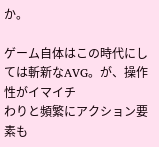か。

ゲーム自体はこの時代にしては斬新なAVG。が、操作性がイマイチ
わりと頻繁にアクション要素も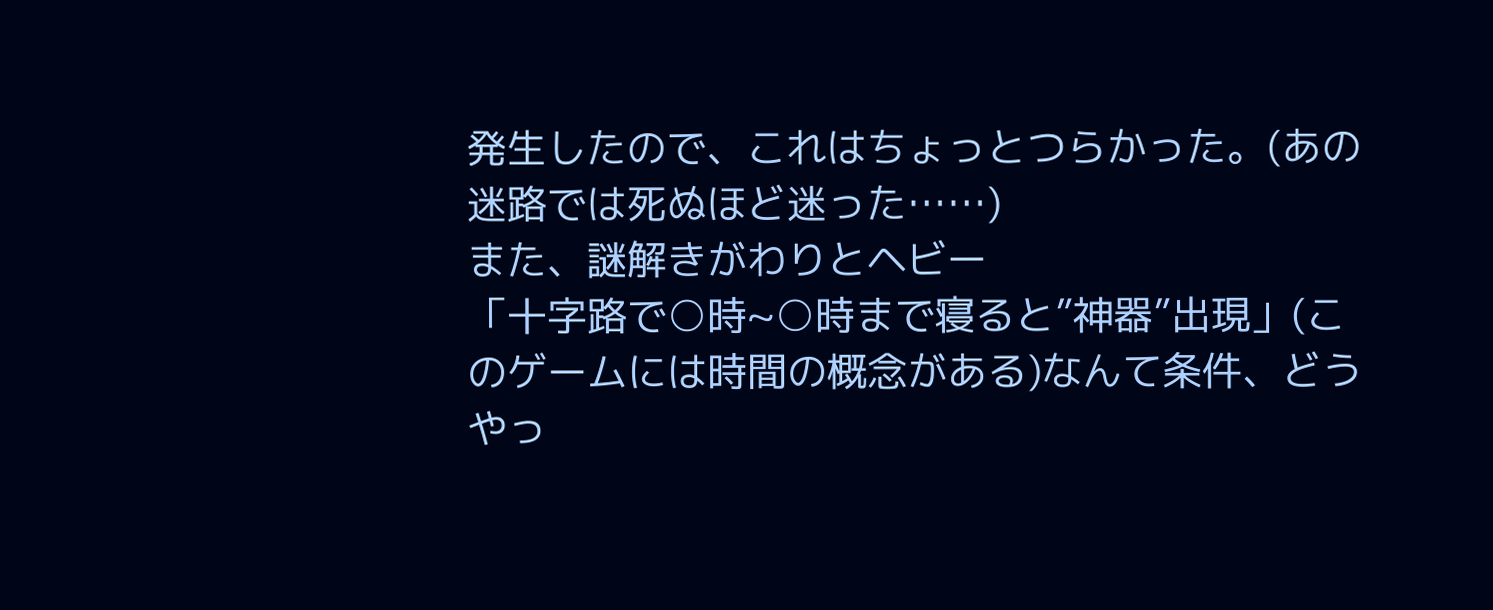発生したので、これはちょっとつらかった。(あの迷路では死ぬほど迷った……)
また、謎解きがわりとヘビー
「十字路で○時~○時まで寝ると”神器”出現」(このゲームには時間の概念がある)なんて条件、どうやっ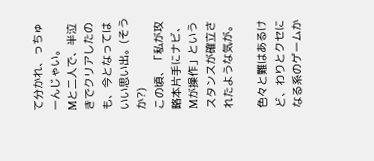て分かれ、っちゅーんじゃい。
Mと二人で、半泣きでクリアしたのも、今となってはいい思い出。(そうか?)
この頃、「私が攻略本片手にナビ、Mが操作」というスタンスが確立されたような気が。

色々と難はあるけど、わりとクセになる系のゲームか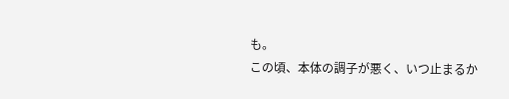も。
この頃、本体の調子が悪く、いつ止まるか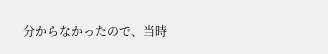分からなかったので、当時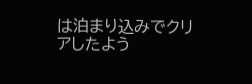は泊まり込みでクリアしたよう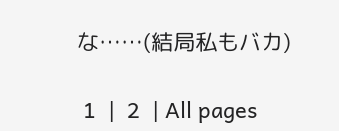な……(結局私もバカ)

 1  |  2  | All pages